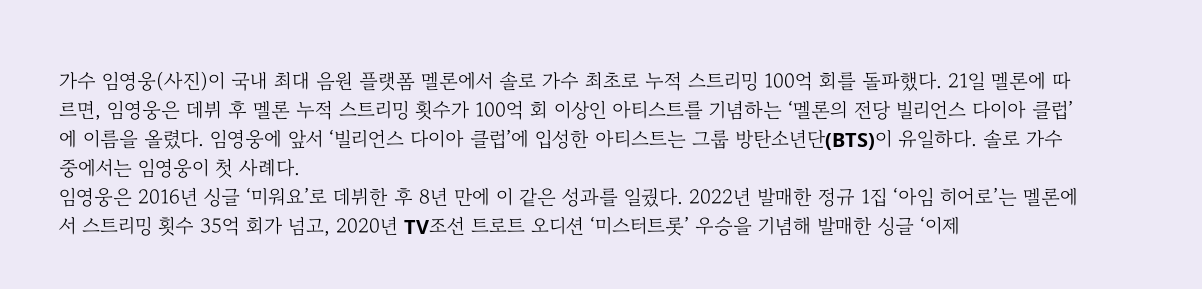가수 임영웅(사진)이 국내 최대 음원 플랫폼 멜론에서 솔로 가수 최초로 누적 스트리밍 100억 회를 돌파했다. 21일 멜론에 따르면, 임영웅은 데뷔 후 멜론 누적 스트리밍 횟수가 100억 회 이상인 아티스트를 기념하는 ‘멜론의 전당 빌리언스 다이아 클럽’에 이름을 올렸다. 임영웅에 앞서 ‘빌리언스 다이아 클럽’에 입성한 아티스트는 그룹 방탄소년단(BTS)이 유일하다. 솔로 가수 중에서는 임영웅이 첫 사례다.
임영웅은 2016년 싱글 ‘미워요’로 데뷔한 후 8년 만에 이 같은 성과를 일궜다. 2022년 발매한 정규 1집 ‘아임 히어로’는 멜론에서 스트리밍 횟수 35억 회가 넘고, 2020년 TV조선 트로트 오디션 ‘미스터트롯’ 우승을 기념해 발매한 싱글 ‘이제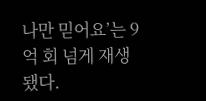나만 믿어요’는 9억 회 넘게 재생됐다.